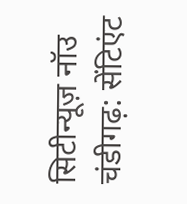सिटीन्यूज़ नॉउ
चंडीगढ़: सेंटिएंट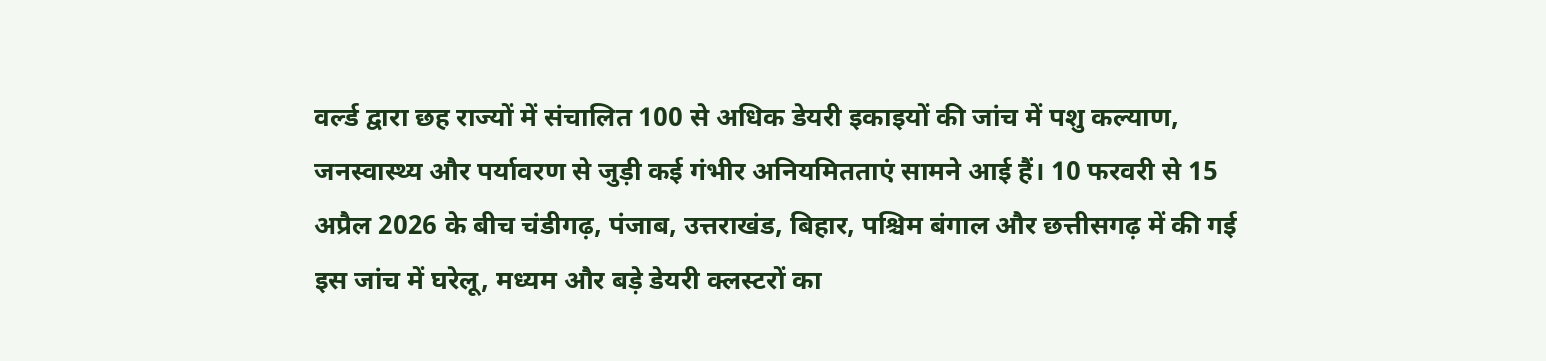वर्ल्ड द्वारा छह राज्यों में संचालित 100 से अधिक डेयरी इकाइयों की जांच में पशु कल्याण, जनस्वास्थ्य और पर्यावरण से जुड़ी कई गंभीर अनियमितताएं सामने आई हैं। 10 फरवरी से 15 अप्रैल 2026 के बीच चंडीगढ़, पंजाब, उत्तराखंड, बिहार, पश्चिम बंगाल और छत्तीसगढ़ में की गई इस जांच में घरेलू, मध्यम और बड़े डेयरी क्लस्टरों का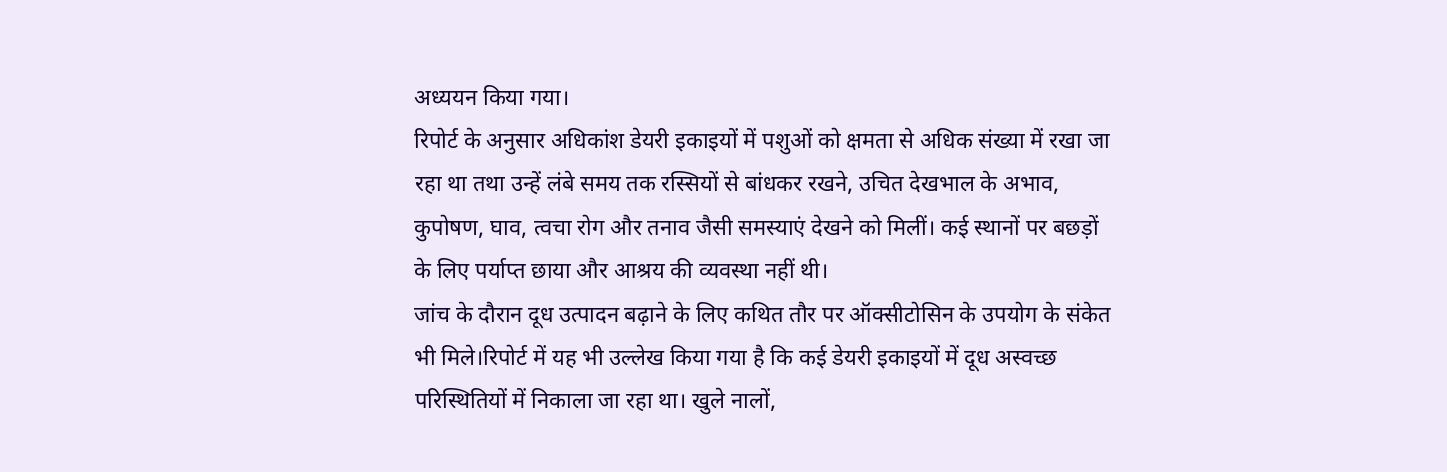अध्ययन किया गया।
रिपोर्ट के अनुसार अधिकांश डेयरी इकाइयों में पशुओं को क्षमता से अधिक संख्या में रखा जा रहा था तथा उन्हें लंबे समय तक रस्सियों से बांधकर रखने, उचित देखभाल के अभाव, कुपोषण, घाव, त्वचा रोग और तनाव जैसी समस्याएं देखने को मिलीं। कई स्थानों पर बछड़ों के लिए पर्याप्त छाया और आश्रय की व्यवस्था नहीं थी।
जांच के दौरान दूध उत्पादन बढ़ाने के लिए कथित तौर पर ऑक्सीटोसिन के उपयोग के संकेत भी मिले।रिपोर्ट में यह भी उल्लेख किया गया है कि कई डेयरी इकाइयों में दूध अस्वच्छ परिस्थितियों में निकाला जा रहा था। खुले नालों,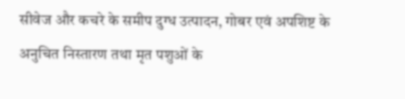सीवेज और कचरे के समीप दुग्ध उत्पादन, गोबर एवं अपशिष्ट के अनुचित निस्तारण तथा मृत पशुओं के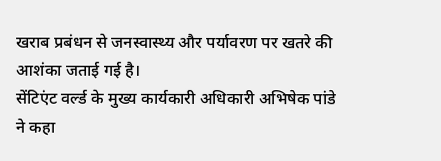खराब प्रबंधन से जनस्वास्थ्य और पर्यावरण पर खतरे की आशंका जताई गई है।
सेंटिएंट वर्ल्ड के मुख्य कार्यकारी अधिकारी अभिषेक पांडे ने कहा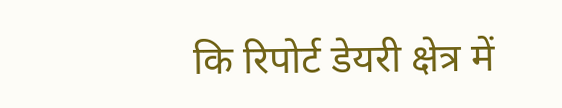कि रिपोर्ट डेयरी क्षेत्र में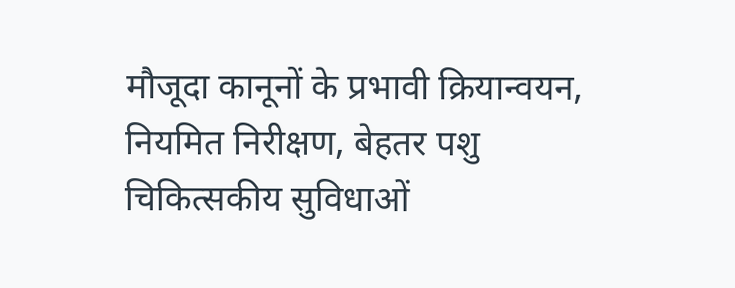मौजूदा कानूनों के प्रभावी क्रियान्वयन, नियमित निरीक्षण, बेहतर पशु चिकित्सकीय सुविधाओं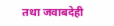तथा जवाबदेही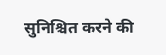सुनिश्चित करने की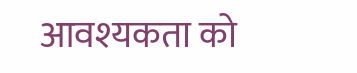आवश्यकता को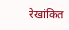रेखांकित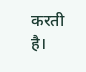करती है।